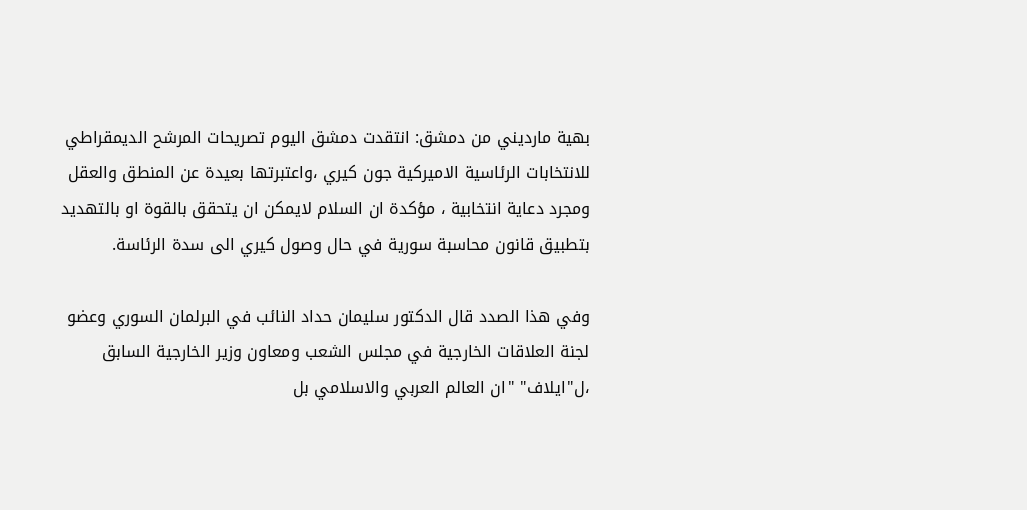بهية مارديني من دمشق: انتقدت دمشق اليوم تصريحات المرشح الديمقراطي للانتخابات الرئاسية الاميركية جون كيري ،واعتبرتها بعيدة عن المنطق والعقل ومجرد دعاية انتخابية ، مؤكدة ان السلام لايمكن ان يتحقق بالقوة او بالتهديد بتطبيق قانون محاسبة سورية في حال وصول كيري الى سدة الرئاسة.

وفي هذا الصدد قال الدكتور سليمان حداد النائب في البرلمان السوري وعضو لجنة العلاقات الخارجية في مجلس الشعب ومعاون وزير الخارجية السابق ،ل"ايلاف" "ان العالم العربي والاسلامي بل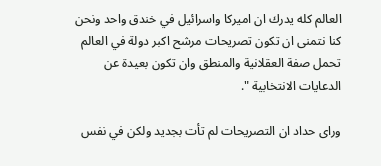العالم كله يدرك ان اميركا واسرائيل في خندق واحد ونحن كنا نتمنى ان تكون تصريحات مرشح اكبر دولة في العالم تحمل صفة العقلانية والمنطق وان تكون بعيدة عن الدعايات الانتخابية ".

وراى حداد ان التصريحات لم تأت بجديد ولكن في نفس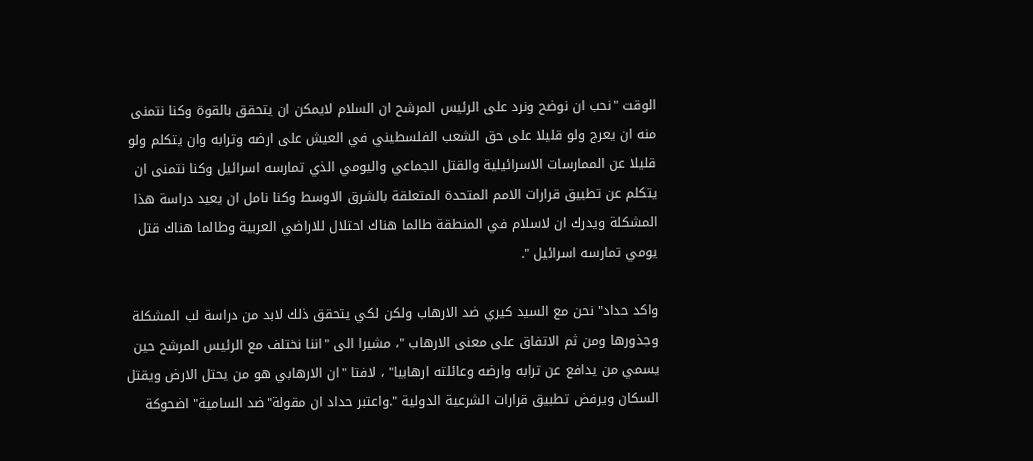الوقت "نحب ان نوضح ونرد على الرئيس المرشح ان السلام لايمكن ان يتحقق بالقوة وكنا نتمنى منه ان يعرج ولو قليلا على حق الشعب الفلسطيني في العيش على ارضه وترابه وان يتكلم ولو قليلا عن الممارسات الاسرائيلية والقتل الجماعي واليومي الذي تمارسه اسرائيل وكنا نتمنى ان يتكلم عن تطبيق قرارات الامم المتحدة المتعلقة بالشرق الاوسط وكنا نامل ان يعيد دراسة هذا المشكلة ويدرك ان لاسلام في المنطقة طالما هناك احتلال للاراضي العربية وطالما هناك قتل يومي تمارسه اسرائيل ".

واكد حداد" نحن مع السيد كيري ضد الارهاب ولكن لكي يتحقق ذلك لابد من دراسة لب المشكلة وجذورها ومن ثم الاتفاق على معنى الارهاب "، مشيرا الى "اننا نختلف مع الرئيس المرشح حين يسمي من يدافع عن ترابه وارضه وعائلته ارهابيا" ، لافتا "ان الارهابي هو من يحتل الارض ويقتل السكان ويرفض تطبيق قرارات الشرعية الدولية ".واعتبر حداد ان مقولة"ضد السامية" اضحوكة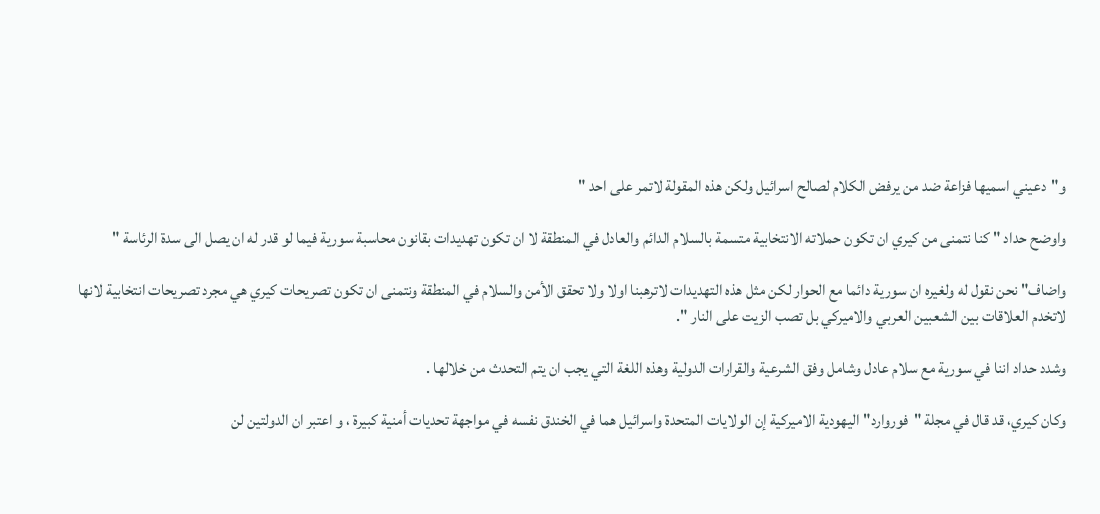و"دعيني اسميها فزاعة ضد من يرفض الكلام لصالح اسرائيل ولكن هذه المقولة لاتمر على احد "

واوضح حداد " كنا نتمنى من كيري ان تكون حملاته الانتخابية متسمة بالسلام الدائم والعادل في المنطقة لا ان تكون تهديدات بقانون محاسبة سورية فيما لو قدر له ان يصل الى سدة الرئاسة "

واضاف" نحن نقول له ولغيره ان سورية دائما مع الحوار لكن مثل هذه التهديدات لاترهبنا اولا ولا تحقق الأمن والسلام في المنطقة ونتمنى ان تكون تصريحات كيري هي مجرد تصريحات انتخابية لانها لاتخدم العلاقات بين الشعبين العربي والاميركي بل تصب الزيت على النار ".

وشدد حداد اننا في سورية مع سلام عادل وشامل وفق الشرعية والقرارات الدولية وهذه اللغة التي يجب ان يتم التحدث من خلالها .

وكان كيري، قد قال في مجلة "فوروارد"اليهودية الاميركية إن الولايات المتحدة واسرائيل هما في الخندق نفسه في مواجهة تحديات أمنية كبيرة ، و اعتبر ان الدولتين لن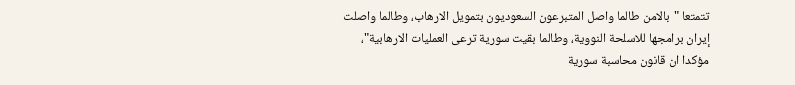تتمتعا "بالامن طالما واصل المتبرعون السعوديون بتمويل الارهاب، وطالما واصلت إيران برامجها للاسلحة النووية، وطالما بقيت سورية ترعى العمليات الارهابية"، مؤكدا ان قانون محاسبة سورية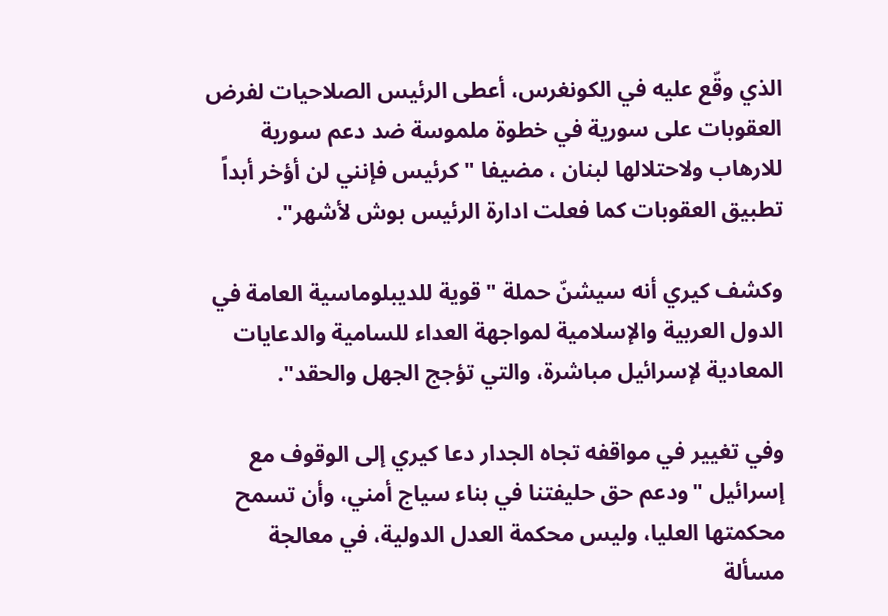الذي وقّع عليه في الكونغرس، أعطى الرئيس الصلاحيات لفرض العقوبات على سورية في خطوة ملموسة ضد دعم سورية للارهاب ولاحتلالها لبنان ، مضيفا "كرئيس فإنني لن أؤخر أبداً تطبيق العقوبات كما فعلت ادارة الرئيس بوش لأشهر".

وكشف كيري أنه سيشنّ حملة "قوية للديبلوماسية العامة في الدول العربية والإسلامية لمواجهة العداء للسامية والدعايات المعادية لإسرائيل مباشرة، والتي تؤجج الجهل والحقد".

وفي تغيير في مواقفه تجاه الجدار دعا كيري إلى الوقوف مع إسرائيل "ودعم حق حليفتنا في بناء سياج أمني، وأن تسمح محكمتها العليا، وليس محكمة العدل الدولية، في معالجة مسألة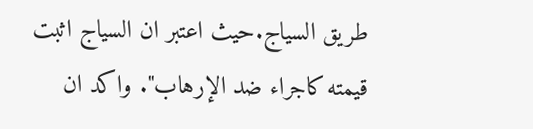طريق السياج.حيث اعتبر ان السياج اثبت قيمته كاجراء ضد الإرهاب". واكد ان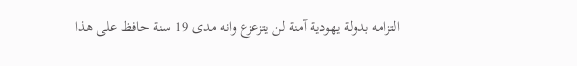التزامه بدولة يهودية آمنة لن يتزعزع وانه مدى 19 سنة حافظ على هذا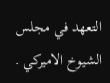التعهد في مجلس الشيوخ الاميركي .